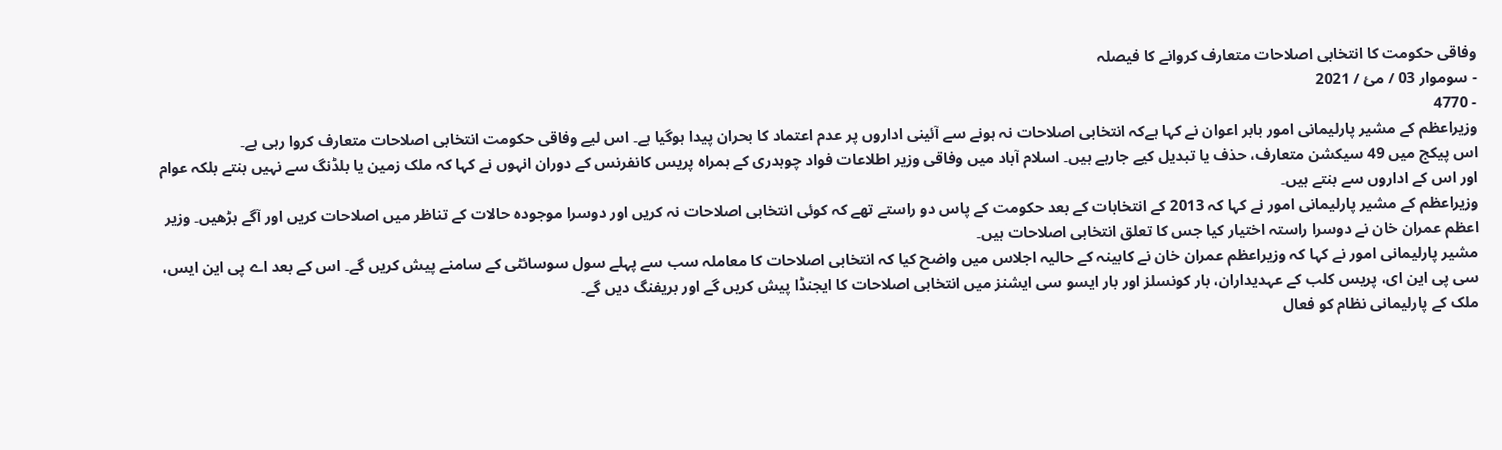وفاقی حکومت کا انتخابی اصلاحات متعارف کروانے کا فیصلہ
- سوموار 03 / مئ / 2021
- 4770
وزیراعظم کے مشیر پارلیمانی امور بابر اعوان نے کہا ہےکہ انتخابی اصلاحات نہ ہونے سے آئینی اداروں پر عدم اعتماد کا بحران پیدا ہوگیا ہے۔ اس لیے وفاقی حکومت انتخابی اصلاحات متعارف کروا رہی ہے۔
اس پیکج میں 49 سیکشن متعارف، حذف یا تبدیل کیے جارہے ہیں۔ اسلام آباد میں وفاقی وزیر اطلاعات فواد چوہدری کے ہمراہ پریس کانفرنس کے دوران انہوں نے کہا کہ ملک زمین یا بلڈنگ سے نہیں بنتے بلکہ عوام اور اس کے اداروں سے بنتے ہیں۔
وزیراعظم کے مشیر پارلیمانی امور نے کہا کہ 2013 کے انتخابات کے بعد حکومت کے پاس دو راستے تھے کہ کوئی انتخابی اصلاحات نہ کریں اور دوسرا موجودہ حالات کے تناظر میں اصلاحات کریں اور آگے بڑھیں۔ وزیر اعظم عمران خان نے دوسرا راستہ اختیار کیا جس کا تعلق انتخابی اصلاحات ہیں۔
مشیر پارلیمانی امور نے کہا کہ وزیراعظم عمران خان نے کابینہ کے حالیہ اجلاس میں واضح کیا کہ انتخابی اصلاحات کا معاملہ سب سے پہلے سول سوسائٹی کے سامنے پیش کریں گے۔ اس کے بعد اے پی این ایس، سی پی این ای، پریس کلب کے عہدیداران، بار کونسلز اور بار ایسو سی ایشنز میں انتخابی اصلاحات کا ایجنڈا پیش کریں گے اور بریفنگ دیں گے۔
ملک کے پارلیمانی نظام کو فعال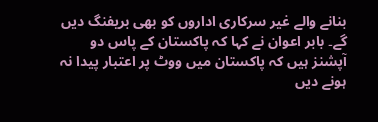بنانے والے غیر سرکاری اداروں کو بھی بریفنگ دیں گے۔ بابر اعوان نے کہا کہ پاکستان کے پاس دو آپشنز ہیں کہ پاکستان میں ووٹ پر اعتبار پیدا نہ ہونے دیں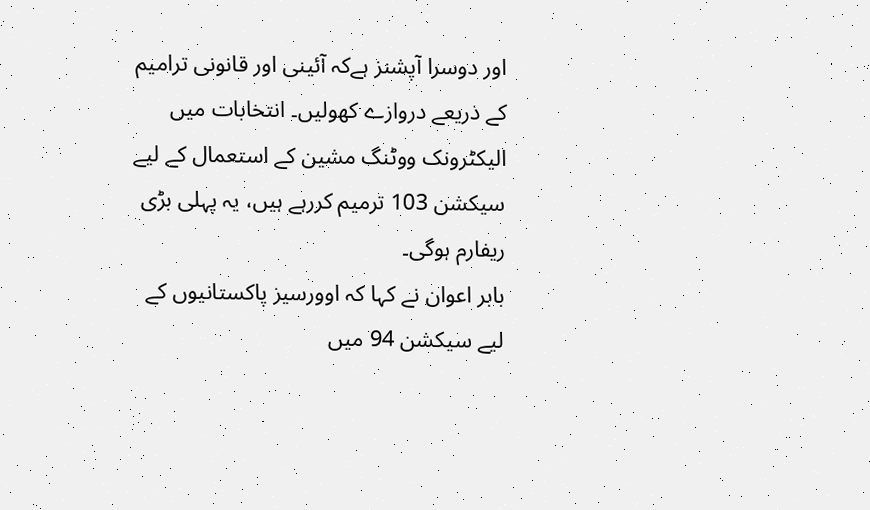اور دوسرا آپشنز ہےکہ آئینی اور قانونی ترامیم کے ذریعے دروازے کھولیں۔ انتخابات میں الیکٹرونک ووٹنگ مشین کے استعمال کے لیے سیکشن 103 ترمیم کررہے ہیں، یہ پہلی بڑی ریفارم ہوگی۔
بابر اعوان نے کہا کہ اوورسیز پاکستانیوں کے لیے سیکشن 94 میں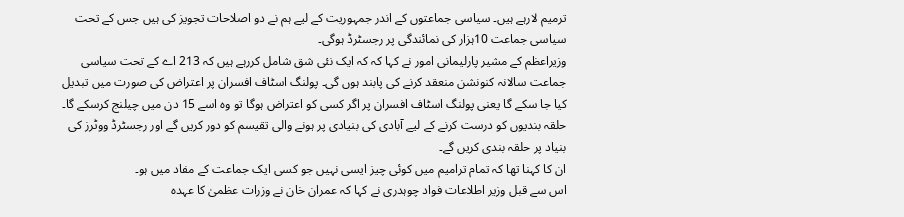ترمیم لارہے ہیں۔ سیاسی جماعتوں کے اندر جمہوریت کے لیے ہم نے دو اصلاحات تجویز کی ہیں جس کے تحت سیاسی جماعت 10ہزار کی نمائندگی پر رجسٹرڈ ہوگی۔
وزیراعظم کے مشیر پارلیمانی امور نے کہا کہ کہ ایک نئی شق شامل کررہے ہیں کہ 213 اے کے تحت سیاسی جماعت سالانہ کنونشن منعقد کرنے کی پابند ہوں گی۔ پولنگ اسٹاف افسران پر اعتراض کی صورت میں تبدیل کیا جا سکے گا یعنی پولنگ اسٹاف افسران پر اگر کسی کو اعتراض ہوگا تو وہ اسے 15 دن میں چیلنج کرسکے گا۔ حلقہ بندیوں کو درست کرنے کے لیے آبادی کی بنیادی پر ہونے والی تقیسم کو دور کریں گے اور رجسٹرڈ ووٹرز کی بنیاد پر حلقہ بندی کریں گے۔
ان کا کہنا تھا کہ تمام ترامیم میں کوئی چیز ایسی نہیں جو کسی ایک جماعت کے مفاد میں ہو۔
اس سے قبل وزیر اطلاعات فواد چوہدری نے کہا کہ عمران خان نے وزرات عظمیٰ کا عہدہ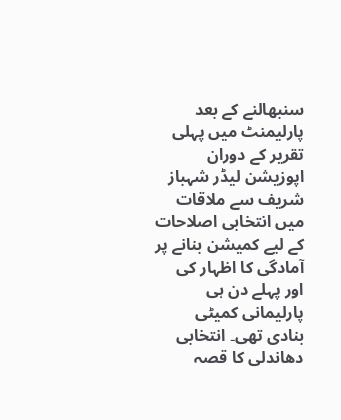سنبھالنے کے بعد پارلیمنٹ میں پہلی تقریر کے دوران اپوزیشن لیڈر شہباز شریف سے ملاقات میں انتخابی اصلاحات کے لیے کمیشن بنانے پر آمادگی کا اظہار کی اور پہلے دن ہی پارلیمانی کمیٹی بنادی تھی۔ انتخابی دھاندلی کا قصہ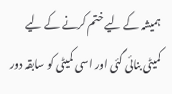ہمیشہ کے لیے ختم کرنے کے لیے کمیٹی بنائی گئی اور اسی کمیٹی کو سابقہ دور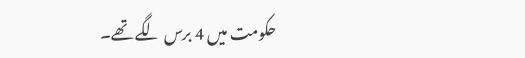حکومت میں 4 برس لگے تھے۔